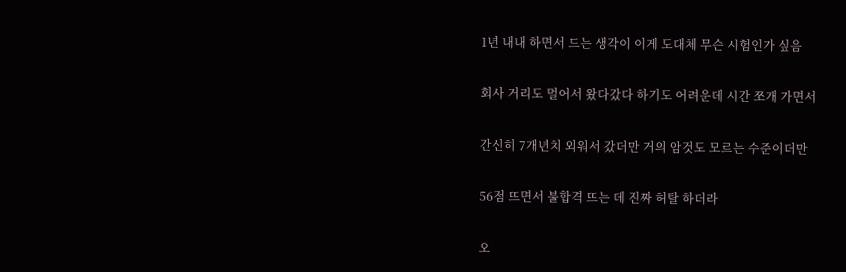1년 내내 하면서 드는 생각이 이게 도대체 무슨 시험인가 싶음


회사 거리도 멀어서 왔다갔다 하기도 어려운데 시간 쪼개 가면서


간신히 7개년치 외워서 갔더만 거의 암것도 모르는 수준이더만


56점 뜨면서 불합격 뜨는 데 진짜 허탈 하더라


오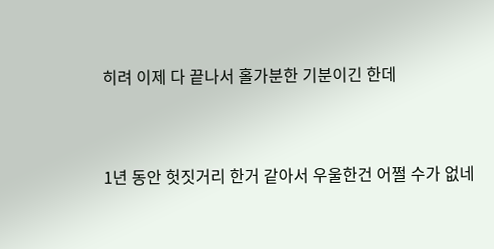히려 이제 다 끝나서 홀가분한 기분이긴 한데


1년 동안 헛짓거리 한거 같아서 우울한건 어쩔 수가 없네